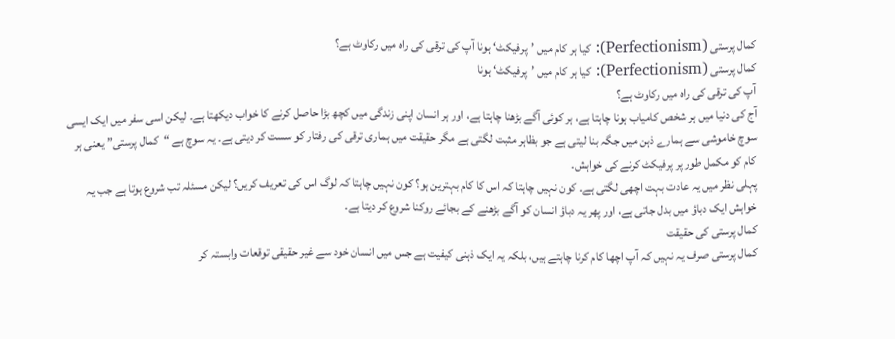کمال پرستی (Perfectionism): کیا ہر کام میں ’پرفیکٹ‘ ہونا آپ کی ترقی کی راہ میں رکاوٹ ہے؟
کمال پرستی (Perfectionism): کیا ہر کام میں ’پرفیکٹ‘ ہونا
آپ کی ترقی کی راہ میں رکاوٹ ہے؟
آج کی دنیا میں ہر شخص کامیاب ہونا چاہتا ہے، ہر کوئی آگے بڑھنا چاہتا ہے، اور ہر انسان اپنی زندگی میں کچھ بڑا حاصل کرنے کا خواب دیکھتا ہے۔ لیکن اسی سفر میں ایک ایسی سوچ خاموشی سے ہمارے ذہن میں جگہ بنا لیتی ہے جو بظاہر مثبت لگتی ہے مگر حقیقت میں ہماری ترقی کی رفتار کو سست کر دیتی ہے۔ یہ سوچ ہے “کمال پرستی” یعنی ہر کام کو مکمل طور پر پرفیکٹ کرنے کی خواہش۔
پہلی نظر میں یہ عادت بہت اچھی لگتی ہے۔ کون نہیں چاہتا کہ اس کا کام بہترین ہو؟ کون نہیں چاہتا کہ لوگ اس کی تعریف کریں؟ لیکن مسئلہ تب شروع ہوتا ہے جب یہ خواہش ایک دباؤ میں بدل جاتی ہے، اور پھر یہ دباؤ انسان کو آگے بڑھنے کے بجائے روکنا شروع کر دیتا ہے۔
کمال پرستی کی حقیقت
کمال پرستی صرف یہ نہیں کہ آپ اچھا کام کرنا چاہتے ہیں، بلکہ یہ ایک ذہنی کیفیت ہے جس میں انسان خود سے غیر حقیقی توقعات وابستہ کر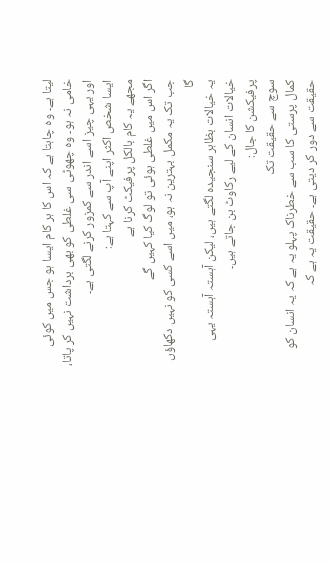لیتا ہے۔ وہ چاہتا ہے کہ اس کا ہر کام ایسا ہو جس میں کوئی خامی نہ ہو۔ وہ چھوٹی سی غلطی کو بھی برداشت نہیں کر پاتا، اور یہی چیز اسے اندر سے کمزور کرنے لگتی ہے۔
ایسا شخص اکثر اپنے آپ سے کہتا ہے:
مجھے یہ کام بالکل پرفیکٹ کرنا ہے
اگر اس میں غلطی ہوئی تو لوگ کیا کہیں گے
جب تک یہ مکمل بہترین نہ ہو، میں اسے کسی کو نہیں دکھاؤں گا
یہ خیالات بظاہر سنجیدہ لگتے ہیں، لیکن آہستہ آہستہ یہی خیالات انسان کے لیے رکاوٹ بن جاتے ہیں۔
پرفیکشن کا جال:
سوچ سے حقیقت تک
کمال پرستی کا سب سے خطرناک پہلو یہ ہے کہ یہ انسان کو حقیقت سے دور کر دیتی ہے۔ حقیقت یہ ہے کہ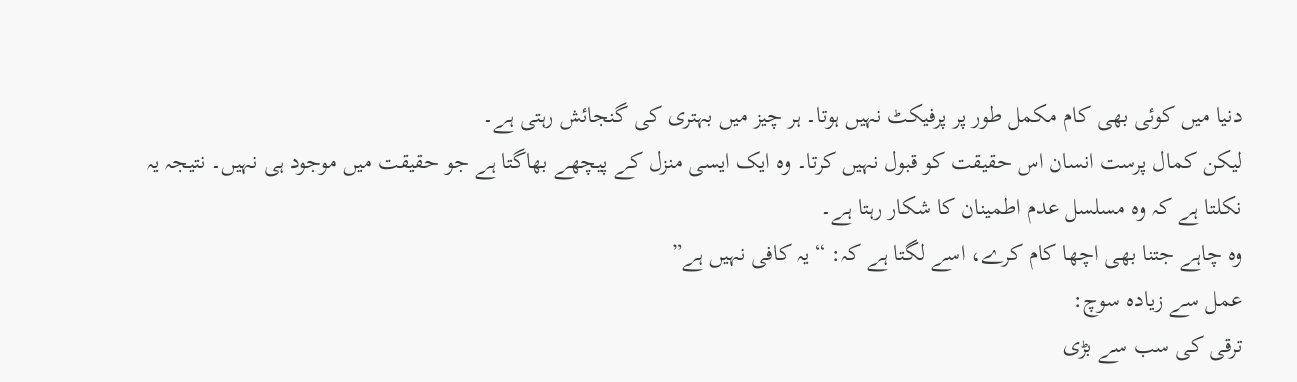دنیا میں کوئی بھی کام مکمل طور پر پرفیکٹ نہیں ہوتا۔ ہر چیز میں بہتری کی گنجائش رہتی ہے۔
لیکن کمال پرست انسان اس حقیقت کو قبول نہیں کرتا۔ وہ ایک ایسی منزل کے پیچھے بھاگتا ہے جو حقیقت میں موجود ہی نہیں۔ نتیجہ یہ نکلتا ہے کہ وہ مسلسل عدم اطمینان کا شکار رہتا ہے۔
وہ چاہے جتنا بھی اچھا کام کرے، اسے لگتا ہے کہ: “یہ کافی نہیں ہے”
عمل سے زیادہ سوچ:
ترقی کی سب سے بڑی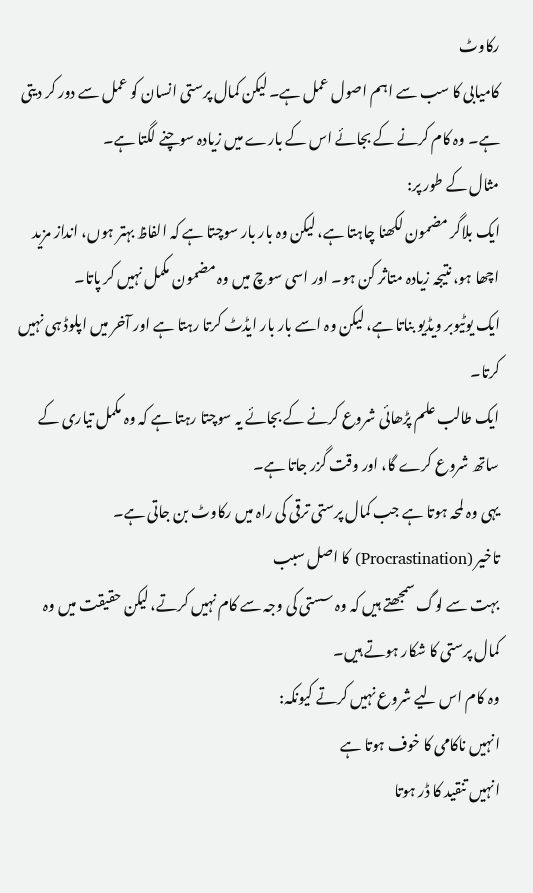رکاوٹ
کامیابی کا سب سے اہم اصول عمل ہے۔ لیکن کمال پرستی انسان کو عمل سے دور کر دیتی ہے۔ وہ کام کرنے کے بجائے اس کے بارے میں زیادہ سوچنے لگتا ہے۔
مثال کے طور پر:
ایک بلاگر مضمون لکھنا چاہتا ہے، لیکن وہ بار بار سوچتا ہے کہ الفاظ بہتر ہوں، انداز مزید اچھا ہو، نتیجہ زیادہ متاثر کن ہو۔ اور اسی سوچ میں وہ مضمون مکمل نہیں کر پاتا۔
ایک یوٹیوبر ویڈیو بناتا ہے، لیکن وہ اسے بار بار ایڈٹ کرتا رہتا ہے اور آخر میں اپلوڈ ہی نہیں کرتا۔
ایک طالب علم پڑھائی شروع کرنے کے بجائے یہ سوچتا رہتا ہے کہ وہ مکمل تیاری کے ساتھ شروع کرے گا، اور وقت گزر جاتا ہے۔
یہی وہ لمحہ ہوتا ہے جب کمال پرستی ترقی کی راہ میں رکاوٹ بن جاتی ہے۔
تاخیر (Procrastination) کا اصل سبب
بہت سے لوگ سمجھتے ہیں کہ وہ سستی کی وجہ سے کام نہیں کرتے، لیکن حقیقت میں وہ کمال پرستی کا شکار ہوتے ہیں۔
وہ کام اس لیے شروع نہیں کرتے کیونکہ:
انہیں ناکامی کا خوف ہوتا ہے
انہیں تنقید کا ڈر ہوتا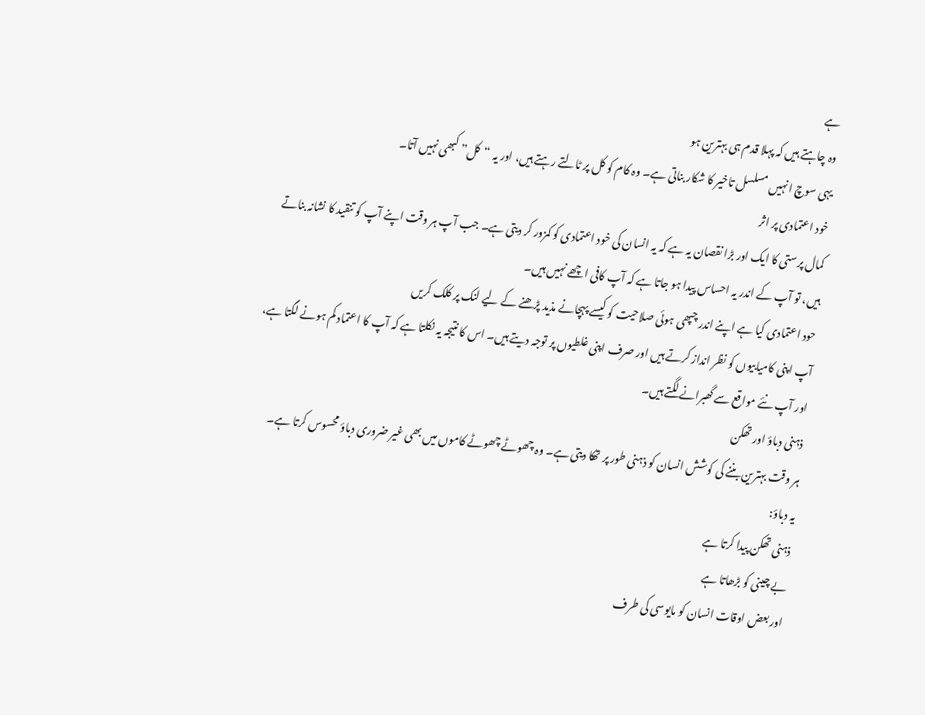ہے
وہ چاہتے ہیں کہ پہلا قدم ہی بہترین ہو
یہی سوچ انہیں مسلسل تاخیر کا شکار بناتی ہے۔ وہ کام کو کل پر ٹالتے رہتے ہیں، اور یہ “کل” کبھی نہیں آتا۔
خود اعتمادی پر اثر
کمال پرستی کا ایک اور بڑا نقصان یہ ہے کہ یہ انسان کی خود اعتمادی کو کمزور کر دیتی ہے۔ جب آپ ہر وقت اپنے آپ کو تنقید کا نشانہ بناتے ہیں، تو آپ کے اندر یہ احساس پیدا ہو جاتا ہے کہ آپ کافی اچھے نہیں ہیں۔
حود اعتمادی کیا ہے اپنے اندر چپھی ہوئی صلاحیت کو کیسے پہچانے مذید پڑھنے کے لیے لنک پر کلک کریں
آپ اپنی کامیابیوں کو نظر انداز کرتے ہیں اور صرف اپنی غلطیوں پر توجہ دیتے ہیں۔ اس کا نتیجہ یہ نکلتا ہے کہ آپ کا اعتماد کم ہونے لگتا ہے، اور آپ نئے مواقع سے گھبرانے لگتے ہیں۔
ذہنی دباؤ اور تھکن
ہر وقت بہترین بننے کی کوشش انسان کو ذہنی طور پر تھکا دیتی ہے۔ وہ چھوٹے چھوٹے کاموں میں بھی غیر ضروری دباؤ محسوس کرتا ہے۔
یہ دباؤ:
ذہنی تھکن پیدا کرتا ہے
بے چینی کو بڑھاتا ہے
اور بعض اوقات انسان کو مایوسی کی طرف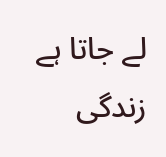لے جاتا ہے
زندگی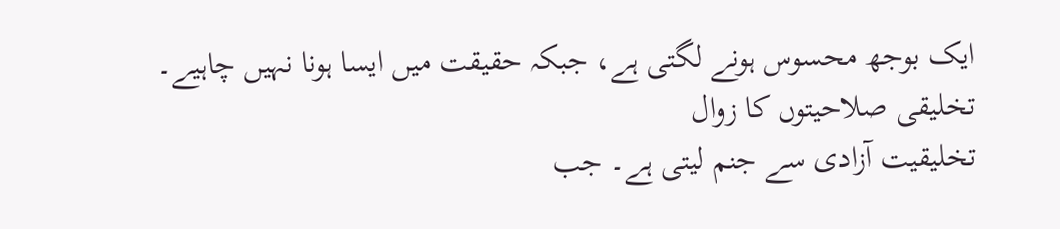ایک بوجھ محسوس ہونے لگتی ہے، جبکہ حقیقت میں ایسا ہونا نہیں چاہیے۔
تخلیقی صلاحیتوں کا زوال
تخلیقیت آزادی سے جنم لیتی ہے۔ جب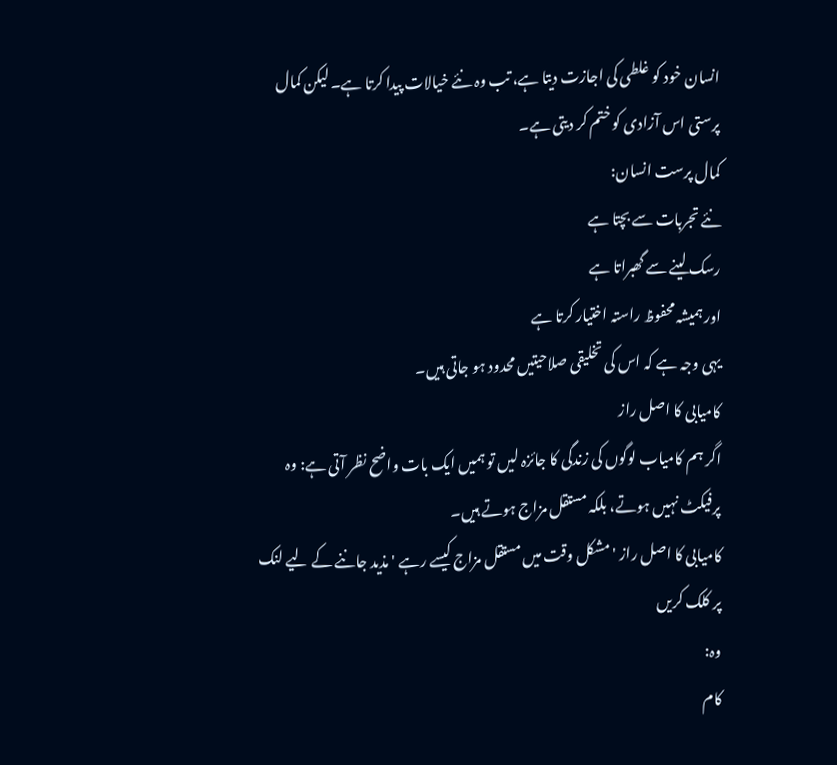انسان خود کو غلطی کی اجازت دیتا ہے، تب وہ نئے خیالات پیدا کرتا ہے۔ لیکن کمال پرستی اس آزادی کو ختم کر دیتی ہے۔
کمال پرست انسان:
نئے تجربات سے بچتا ہے
رسک لینے سے گھبراتا ہے
اور ہمیشہ محفوظ راستہ اختیار کرتا ہے
یہی وجہ ہے کہ اس کی تخلیقی صلاحیتیں محدود ہو جاتی ہیں۔
کامیابی کا اصل راز
اگر ہم کامیاب لوگوں کی زندگی کا جائزہ لیں تو ہمیں ایک بات واضح نظر آتی ہے: وہ پرفیکٹ نہیں ہوتے، بلکہ مستقل مزاج ہوتے ہیں۔
کامیابی کا اصل راز 'مشکل وقت میں مستقل مزاج کیسے رہے 'مذید جاننے کے لیے لنک پر کلک کریں
وہ:
کام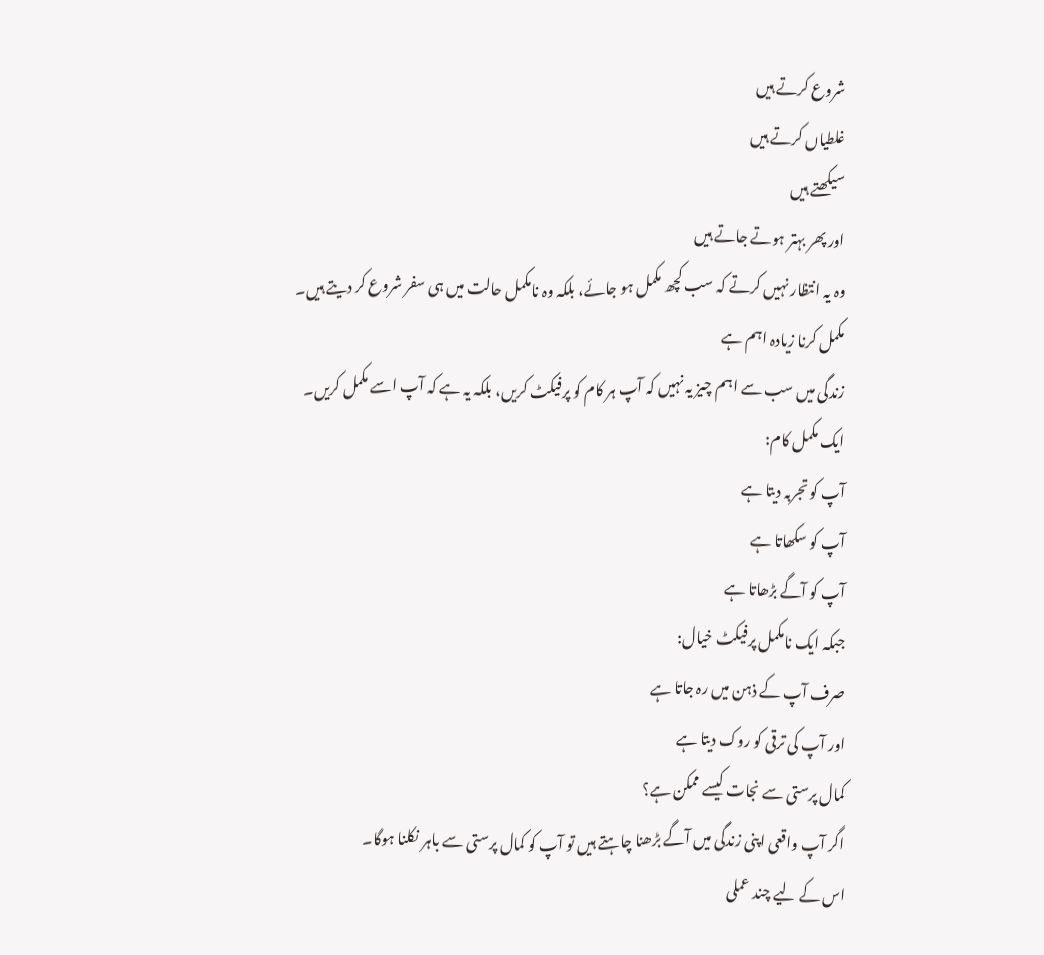شروع کرتے ہیں
غلطیاں کرتے ہیں
سیکھتے ہیں
اور پھر بہتر ہوتے جاتے ہیں
وہ یہ انتظار نہیں کرتے کہ سب کچھ مکمل ہو جائے، بلکہ وہ نامکمل حالت میں ہی سفر شروع کر دیتے ہیں۔
مکمل کرنا زیادہ اہم ہے
زندگی میں سب سے اہم چیز یہ نہیں کہ آپ ہر کام کو پرفیکٹ کریں، بلکہ یہ ہے کہ آپ اسے مکمل کریں۔
ایک مکمل کام:
آپ کو تجربہ دیتا ہے
آپ کو سکھاتا ہے
آپ کو آگے بڑھاتا ہے
جبکہ ایک نامکمل پرفیکٹ خیال:
صرف آپ کے ذہن میں رہ جاتا ہے
اور آپ کی ترقی کو روک دیتا ہے
کمال پرستی سے نجات کیسے ممکن ہے؟
اگر آپ واقعی اپنی زندگی میں آگے بڑھنا چاہتے ہیں تو آپ کو کمال پرستی سے باہر نکلنا ہوگا۔
اس کے لیے چند عملی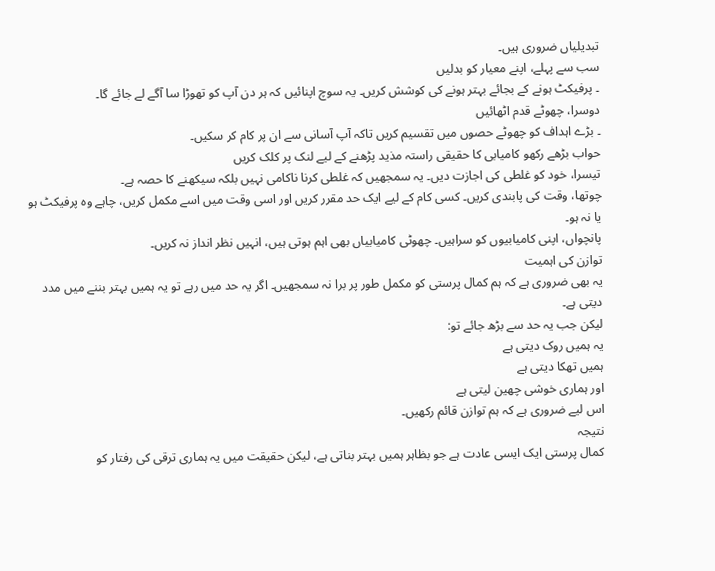تبدیلیاں ضروری ہیں۔
سب سے پہلے، اپنے معیار کو بدلیں
۔ پرفیکٹ ہونے کے بجائے بہتر ہونے کی کوشش کریں۔ یہ سوچ اپنائیں کہ ہر دن آپ کو تھوڑا سا آگے لے جائے گا۔
دوسرا، چھوٹے قدم اٹھائیں
۔ بڑے اہداف کو چھوٹے حصوں میں تقسیم کریں تاکہ آپ آسانی سے ان پر کام کر سکیں۔
حواب بڑھے رکھو کامیابی کا حقیقی راستہ مذید پڑھنے کے لیے لنک پر کلک کریں
تیسرا، خود کو غلطی کی اجازت دیں۔ یہ سمجھیں کہ غلطی کرنا ناکامی نہیں بلکہ سیکھنے کا حصہ ہے۔
چوتھا، وقت کی پابندی کریں۔ کسی کام کے لیے ایک حد مقرر کریں اور اسی وقت میں اسے مکمل کریں، چاہے وہ پرفیکٹ ہو یا نہ ہو۔
پانچواں، اپنی کامیابیوں کو سراہیں۔ چھوٹی کامیابیاں بھی اہم ہوتی ہیں، انہیں نظر انداز نہ کریں۔
توازن کی اہمیت
یہ بھی ضروری ہے کہ ہم کمال پرستی کو مکمل طور پر برا نہ سمجھیں۔ اگر یہ حد میں رہے تو یہ ہمیں بہتر بننے میں مدد دیتی ہے۔
لیکن جب یہ حد سے بڑھ جائے تو:
یہ ہمیں روک دیتی ہے
ہمیں تھکا دیتی ہے
اور ہماری خوشی چھین لیتی ہے
اس لیے ضروری ہے کہ ہم توازن قائم رکھیں۔
نتیجہ
کمال پرستی ایک ایسی عادت ہے جو بظاہر ہمیں بہتر بناتی ہے، لیکن حقیقت میں یہ ہماری ترقی کی رفتار کو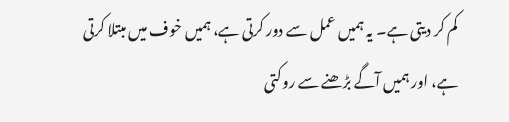کم کر دیتی ہے۔ یہ ہمیں عمل سے دور کرتی ہے، ہمیں خوف میں مبتلا کرتی ہے، اور ہمیں آگے بڑھنے سے روکتی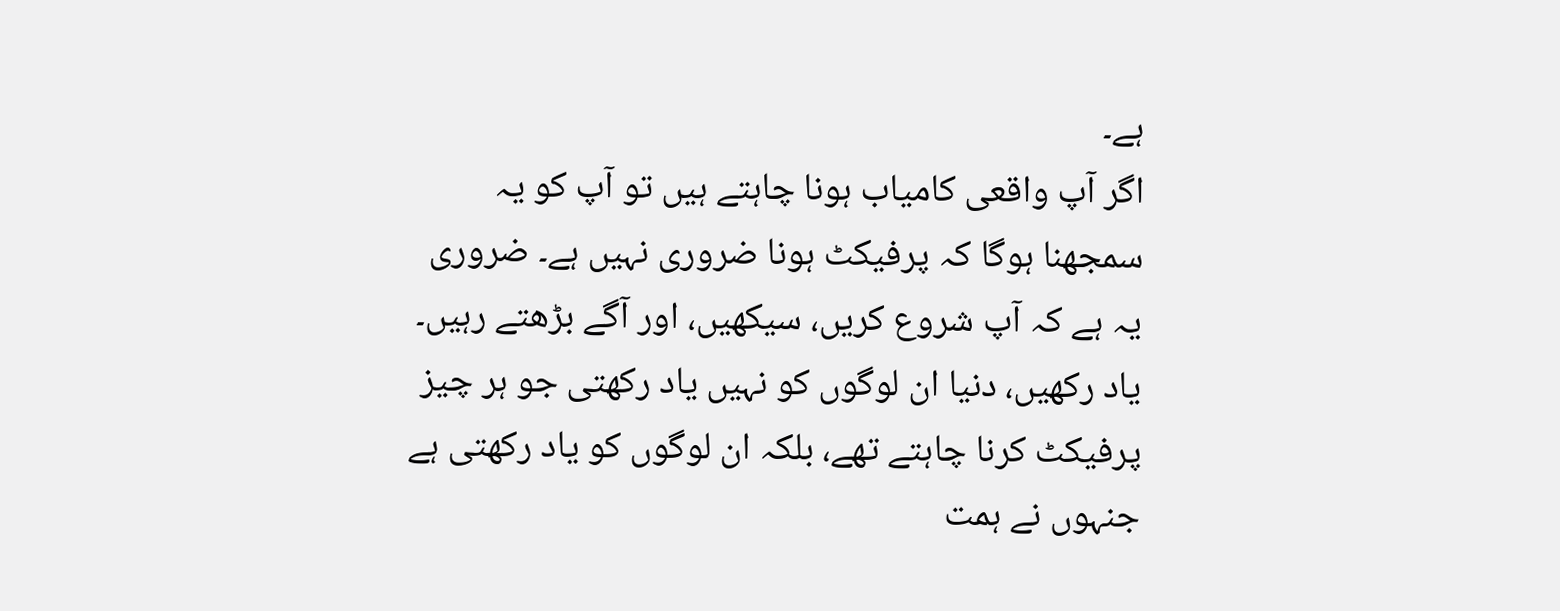ہے۔
اگر آپ واقعی کامیاب ہونا چاہتے ہیں تو آپ کو یہ سمجھنا ہوگا کہ پرفیکٹ ہونا ضروری نہیں ہے۔ ضروری یہ ہے کہ آپ شروع کریں، سیکھیں، اور آگے بڑھتے رہیں۔
یاد رکھیں، دنیا ان لوگوں کو نہیں یاد رکھتی جو ہر چیز پرفیکٹ کرنا چاہتے تھے، بلکہ ان لوگوں کو یاد رکھتی ہے جنہوں نے ہمت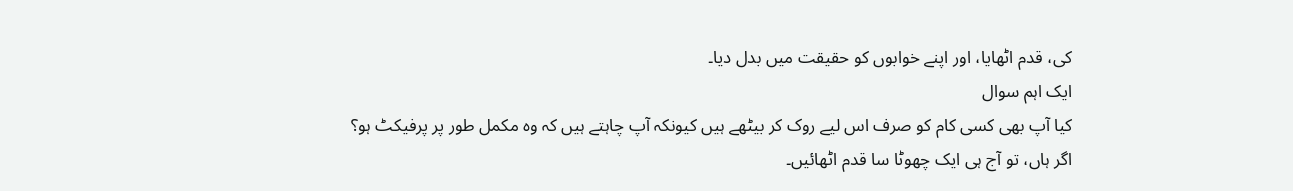کی، قدم اٹھایا، اور اپنے خوابوں کو حقیقت میں بدل دیا۔
ایک اہم سوال
کیا آپ بھی کسی کام کو صرف اس لیے روک کر بیٹھے ہیں کیونکہ آپ چاہتے ہیں کہ وہ مکمل طور پر پرفیکٹ ہو؟
اگر ہاں، تو آج ہی ایک چھوٹا سا قدم اٹھائیں۔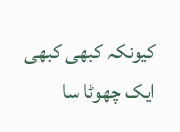کیونکہ کبھی کبھی ایک چھوٹا سا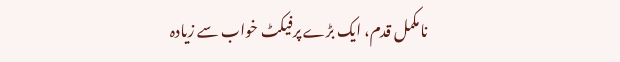نامکمل قدم، ایک بڑے پرفیکٹ خواب سے زیادہ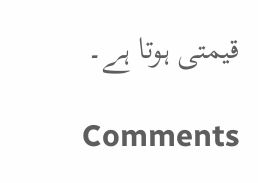قیمتی ہوتا ہے۔

Comments